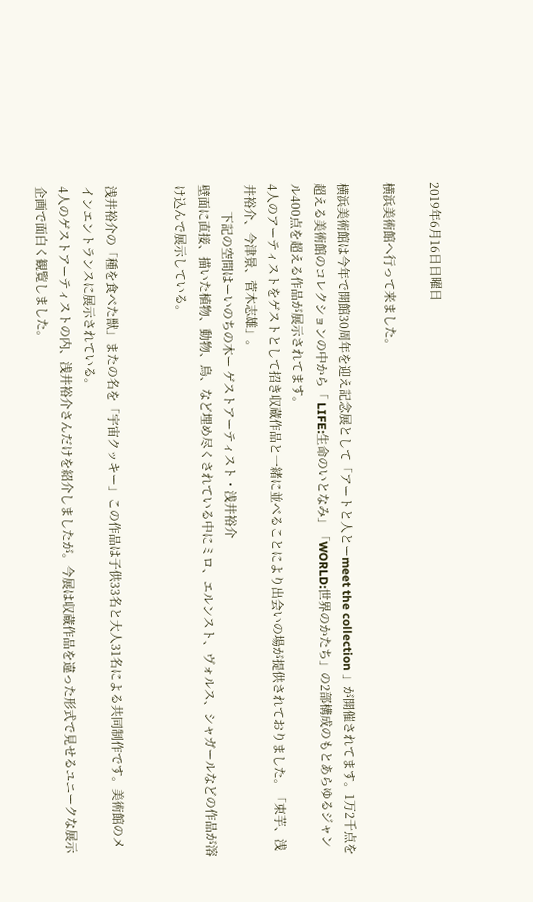2019年6月16日日曜日

横浜美術館へ行って来ました。

横浜美術館は今年で開館30周年を迎え記念展として「アートと人とーmeet the collection 」が開催されてます。1万2千点を超える美術館のコレクションの中から「 LIFE:生命のいとなみ」「WORLD:世界のかたち」の2部構成のもとあらゆるジャンル400点を超える作品が展示されてます。
4人のアーティストをゲストとして招き収蔵作品と一緒に並べることにより出会いの場が提供されておりました。「束芋、浅井裕介、今津景、菅木志雄」。
         下記の空間はーいのちの木ー ゲストアーティスト・浅井裕介
壁面に直接、描いた植物、動物、鳥、など埋め尽くされている中にミロ、エルンスト、ヴォルス、シャガールなどの作品が溶け込んで展示している。


浅井裕介の「種を食べた獣」またの名を「宇宙クッキー」この作品は子供33名と大人31名による共同制作です。美術館のメインエントランスに展示されている。
4人のゲストアーティストの内、浅井裕介さんだけを紹介しましたが。今展は収蔵作品を違った形式で見せるユニークな展示企画で面白く観覧しました。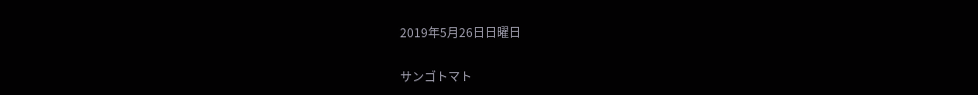2019年5月26日日曜日

サンゴトマト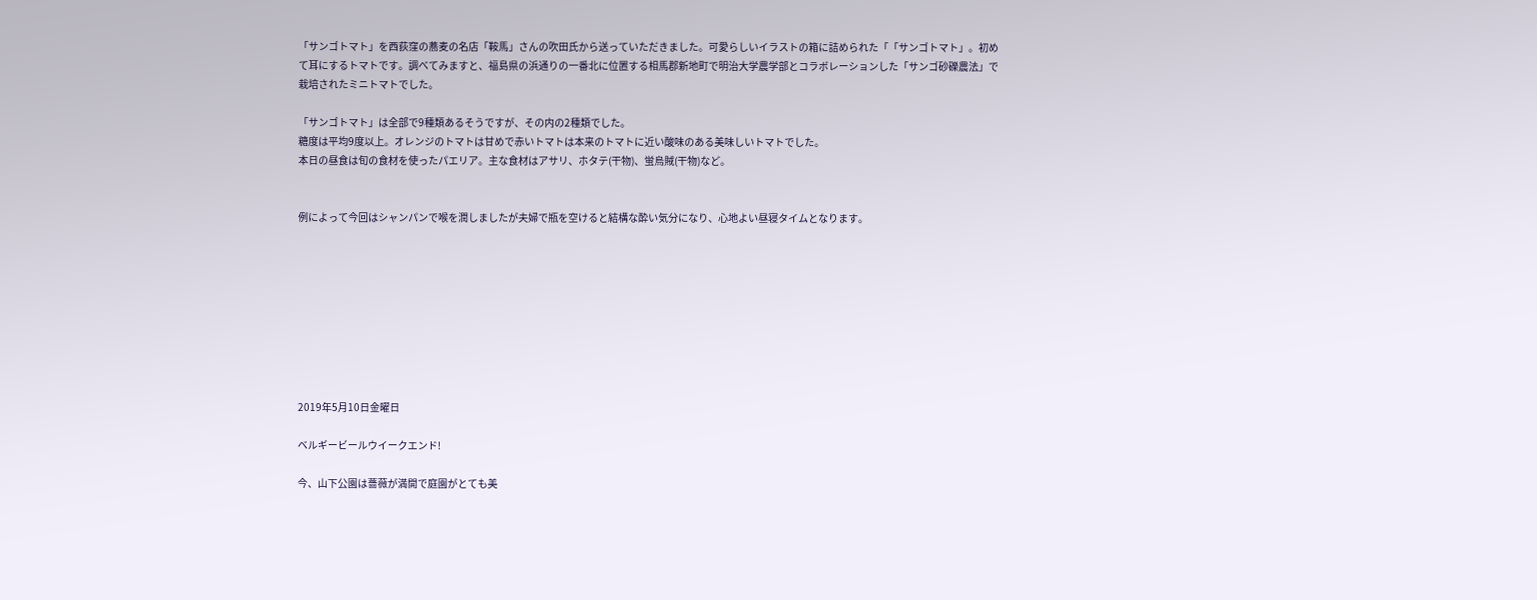「サンゴトマト」を西荻窪の蕎麦の名店「鞍馬」さんの吹田氏から送っていただきました。可愛らしいイラストの箱に詰められた「「サンゴトマト」。初めて耳にするトマトです。調べてみますと、福島県の浜通りの一番北に位置する相馬郡新地町で明治大学農学部とコラボレーションした「サンゴ砂礫農法」で栽培されたミニトマトでした。

「サンゴトマト」は全部で9種類あるそうですが、その内の2種類でした。
糖度は平均9度以上。オレンジのトマトは甘めで赤いトマトは本来のトマトに近い酸味のある美味しいトマトでした。
本日の昼食は旬の食材を使ったパエリア。主な食材はアサリ、ホタテ(干物)、蛍烏賊(干物)など。


例によって今回はシャンパンで喉を潤しましたが夫婦で瓶を空けると結構な酔い気分になり、心地よい昼寝タイムとなります。









2019年5月10日金曜日

ベルギービールウイークエンド!

今、山下公園は薔薇が満開で庭園がとても美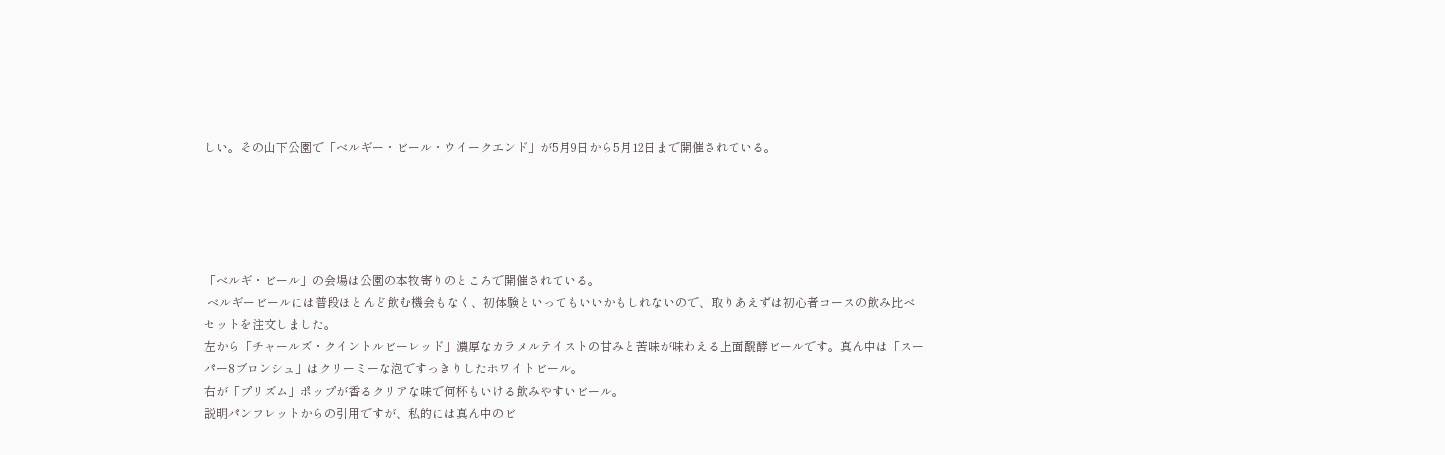しい。その山下公園で「ベルギー・ビール・ウイークエンド」が5月9日から5月12日まで開催されている。





「ベルギ・ビール」の会場は公園の本牧寄りのところで開催されている。
 ベルギービールには普段ほとんど飲む機会もなく、初体験といってもいいかもしれないので、取りあえずは初心者コースの飲み比べセットを注文しました。
左から「チャールズ・クイントルビーレッド」濃厚なカラメルテイストの甘みと苦味が味わえる上面醗酵ビールです。真ん中は「スーパー8ブロンシュ」はクリーミーな泡ですっきりしたホワイトビール。
右が「プリズム」ポップが香るクリアな味で何杯もいける飲みやすいビール。
説明パンフレットからの引用ですが、私的には真ん中のビ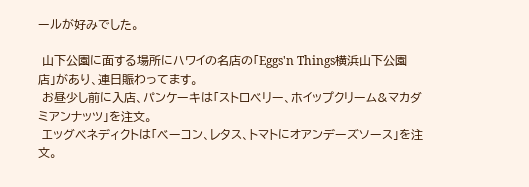ールが好みでした。

 山下公園に面する場所にハワイの名店の「Eggs'n Things横浜山下公園店」があり、連日賑わってます。
 お昼少し前に入店、パンケーキは「ストロベリー、ホイップクリーム&マカダミアンナッツ」を注文。
 エッグベネディクトは「ベーコン、レタス、トマトにオアンデーズソース」を注文。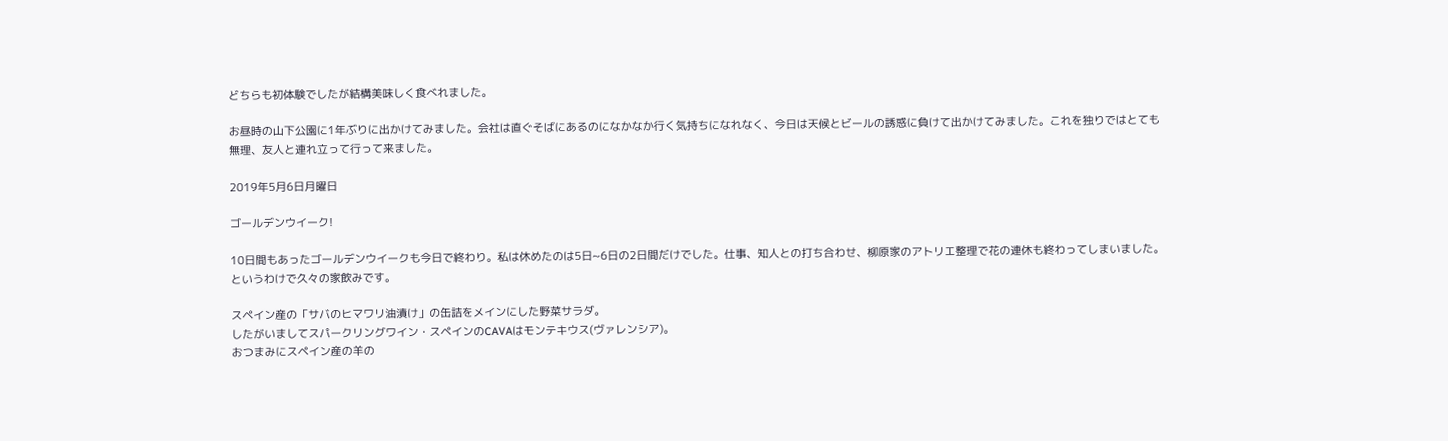どちらも初体験でしたが結構美味しく食べれました。

お昼時の山下公園に1年ぶりに出かけてみました。会社は直ぐそばにあるのになかなか行く気持ちになれなく、今日は天候とビールの誘惑に負けて出かけてみました。これを独りではとても無理、友人と連れ立って行って来ました。

2019年5月6日月曜日

ゴールデンウイーク!

10日間もあったゴールデンウイークも今日で終わり。私は休めたのは5日~6日の2日間だけでした。仕事、知人との打ち合わせ、柳原家のアトリエ整理で花の連休も終わってしまいました。というわけで久々の家飲みです。

スペイン産の「サバのヒマワリ油漬け」の缶詰をメインにした野菜サラダ。
したがいましてスパークリングワイン・スペインのCAVAはモンテキウス(ヴァレンシア)。
おつまみにスペイン産の羊の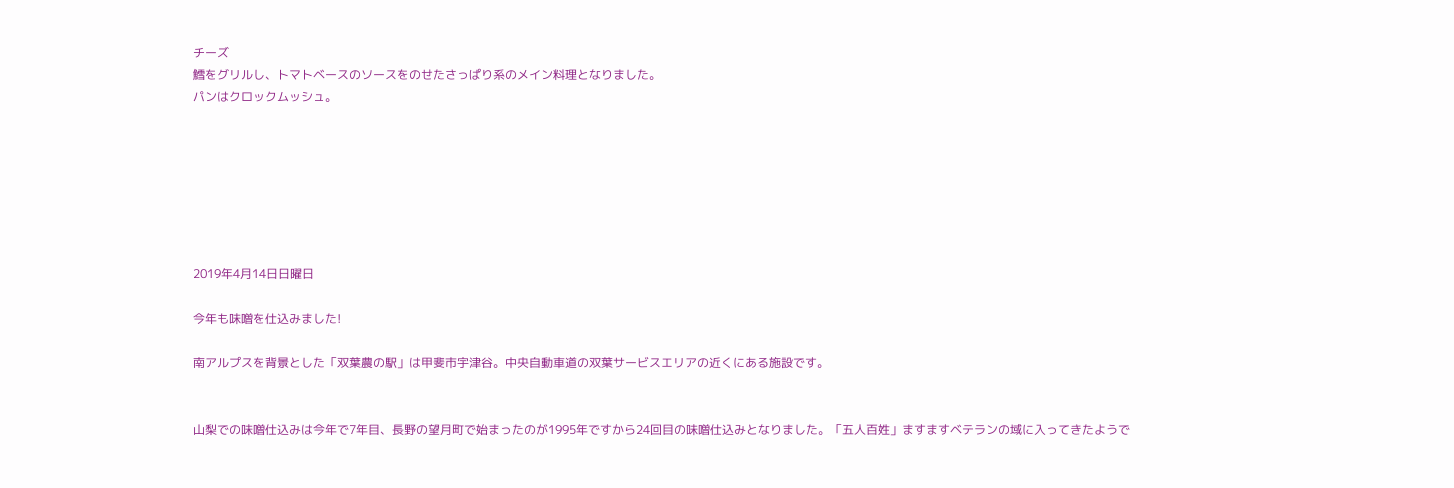チーズ
鱈をグリルし、トマトベースのソースをのせたさっぱり系のメイン料理となりました。
パンはクロックムッシュ。







2019年4月14日日曜日

今年も味噌を仕込みました!

南アルプスを背景とした「双葉農の駅」は甲斐市宇津谷。中央自動車道の双葉サービスエリアの近くにある施設です。


山梨での味噌仕込みは今年で7年目、長野の望月町で始まったのが1995年ですから24回目の味噌仕込みとなりました。「五人百姓」ますますベテランの域に入ってきたようで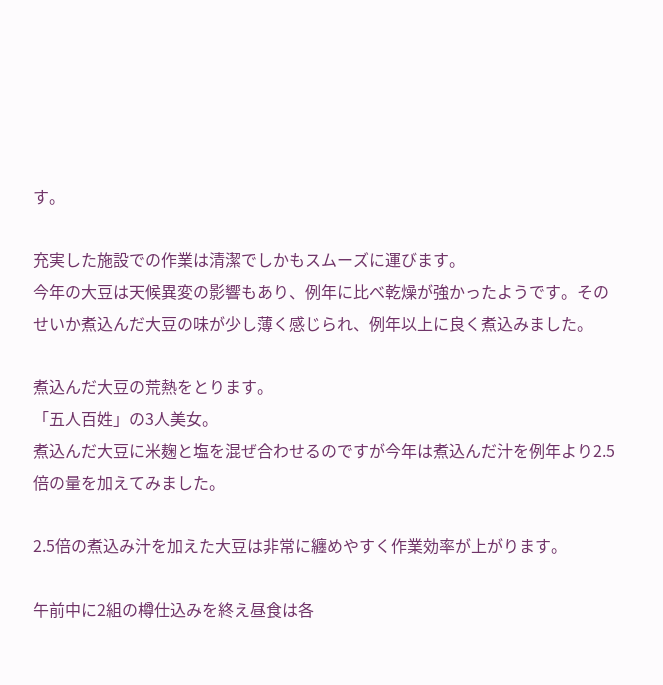す。

充実した施設での作業は清潔でしかもスムーズに運びます。
今年の大豆は天候異変の影響もあり、例年に比べ乾燥が強かったようです。そのせいか煮込んだ大豆の味が少し薄く感じられ、例年以上に良く煮込みました。

煮込んだ大豆の荒熱をとります。
「五人百姓」の3人美女。
煮込んだ大豆に米麹と塩を混ぜ合わせるのですが今年は煮込んだ汁を例年より2.5倍の量を加えてみました。

2.5倍の煮込み汁を加えた大豆は非常に纏めやすく作業効率が上がります。

午前中に2組の樽仕込みを終え昼食は各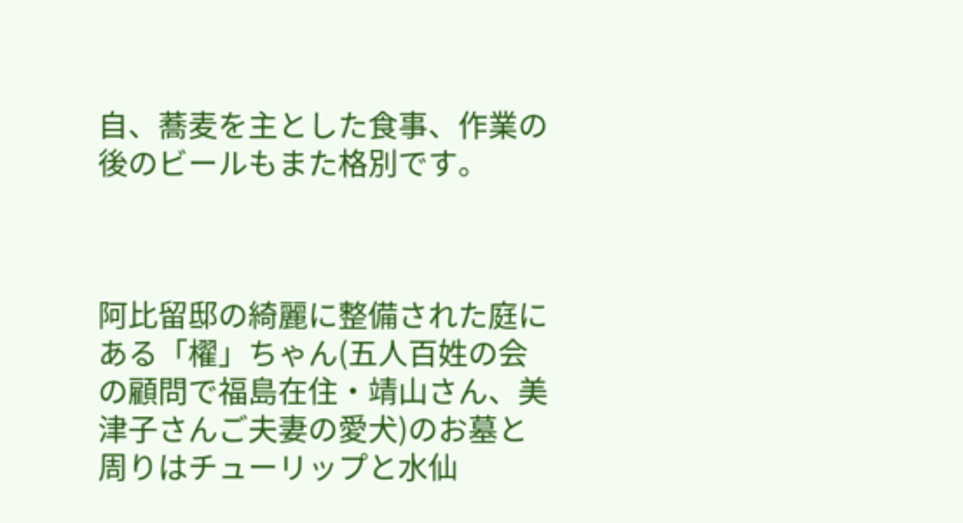自、蕎麦を主とした食事、作業の後のビールもまた格別です。



阿比留邸の綺麗に整備された庭にある「櫂」ちゃん(五人百姓の会の顧問で福島在住・靖山さん、美津子さんご夫妻の愛犬)のお墓と周りはチューリップと水仙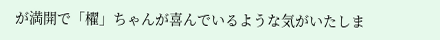が満開で「櫂」ちゃんが喜んでいるような気がいたしま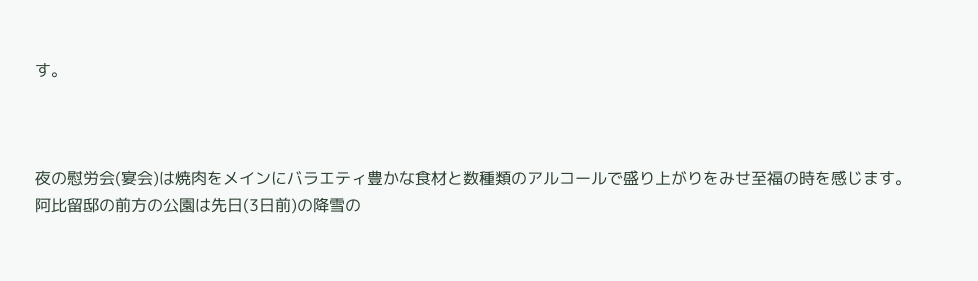す。



夜の慰労会(宴会)は焼肉をメインにバラエティ豊かな食材と数種類のアルコールで盛り上がりをみせ至福の時を感じます。
阿比留邸の前方の公園は先日(3日前)の降雪の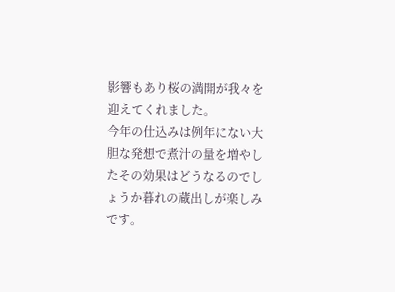影響もあり桜の満開が我々を迎えてくれました。
今年の仕込みは例年にない大胆な発想で煮汁の量を増やしたその効果はどうなるのでしょうか暮れの蔵出しが楽しみです。